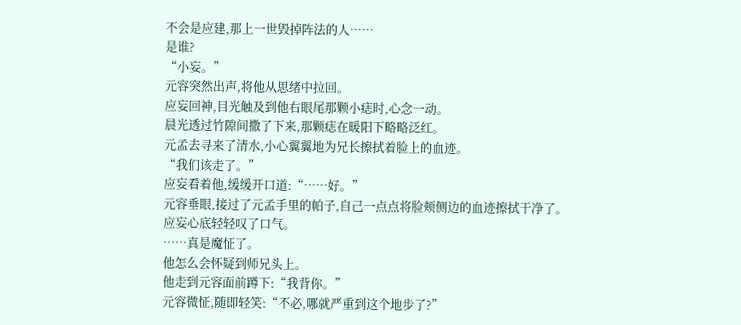不会是应建,那上一世毁掉阵法的人……
是谁?
“小妄。”
元容突然出声,将他从思绪中拉回。
应妄回神,目光触及到他右眼尾那颗小痣时,心念一动。
晨光透过竹隙间撒了下来,那颗痣在暖阳下略略泛红。
元孟去寻来了清水,小心翼翼地为兄长擦拭着脸上的血迹。
“我们该走了。”
应妄看着他,缓缓开口道:“……好。”
元容垂眼,接过了元孟手里的帕子,自己一点点将脸颊侧边的血迹擦拭干净了。
应妄心底轻轻叹了口气。
……真是魔怔了。
他怎么会怀疑到师兄头上。
他走到元容面前蹲下:“我背你。”
元容微怔,随即轻笑:“不必,哪就严重到这个地步了?”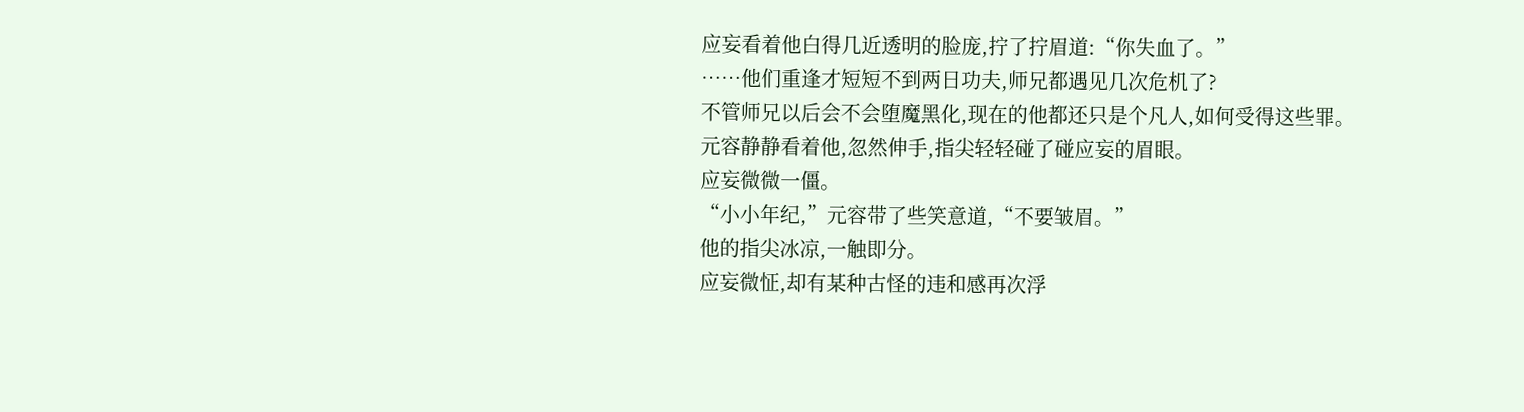应妄看着他白得几近透明的脸庞,拧了拧眉道:“你失血了。”
……他们重逢才短短不到两日功夫,师兄都遇见几次危机了?
不管师兄以后会不会堕魔黑化,现在的他都还只是个凡人,如何受得这些罪。
元容静静看着他,忽然伸手,指尖轻轻碰了碰应妄的眉眼。
应妄微微一僵。
“小小年纪,”元容带了些笑意道,“不要皱眉。”
他的指尖冰凉,一触即分。
应妄微怔,却有某种古怪的违和感再次浮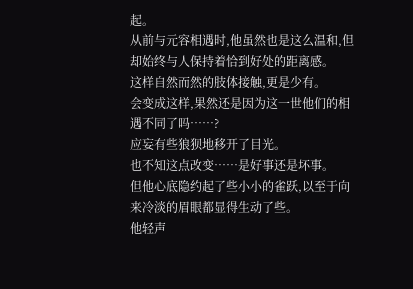起。
从前与元容相遇时,他虽然也是这么温和,但却始终与人保持着恰到好处的距离感。
这样自然而然的肢体接触,更是少有。
会变成这样,果然还是因为这一世他们的相遇不同了吗……?
应妄有些狼狈地移开了目光。
也不知这点改变……是好事还是坏事。
但他心底隐约起了些小小的雀跃,以至于向来冷淡的眉眼都显得生动了些。
他轻声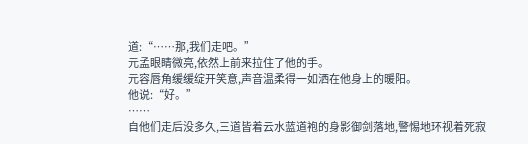道:“……那,我们走吧。”
元孟眼睛微亮,依然上前来拉住了他的手。
元容唇角缓缓绽开笑意,声音温柔得一如洒在他身上的暖阳。
他说:“好。”
……
自他们走后没多久,三道皆着云水蓝道袍的身影御剑落地,警惕地环视着死寂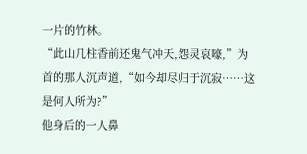一片的竹林。
“此山几柱香前还鬼气冲天,怨灵哀嚎,”为首的那人沉声道,“如今却尽归于沉寂……这是何人所为?”
他身后的一人鼻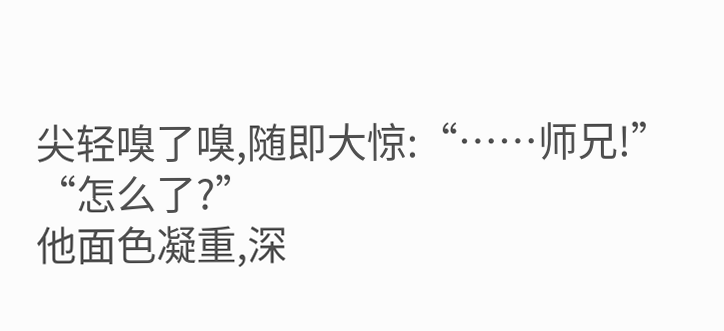尖轻嗅了嗅,随即大惊:“……师兄!”
“怎么了?”
他面色凝重,深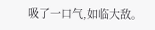吸了一口气,如临大敌。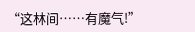“这林间……有魔气!”